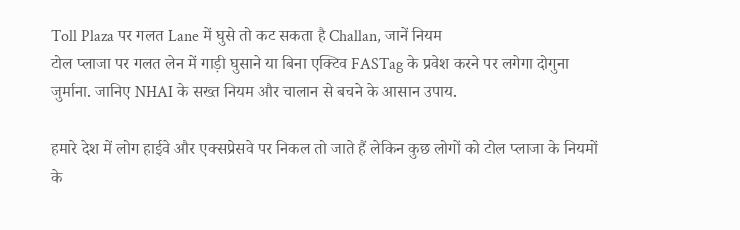Toll Plaza पर गलत Lane में घुसे तो कट सकता है Challan, जानें नियम
टोल प्लाजा पर गलत लेन में गाड़ी घुसाने या बिना एक्टिव FASTag के प्रवेश करने पर लगेगा दोगुना जुर्माना. जानिए NHAI के सख्त नियम और चालान से बचने के आसान उपाय.

हमारे देश में लोग हाईवे और एक्सप्रेसवे पर निकल तो जाते हैं लेकिन कुछ लोगों को टोल प्लाजा के नियमों के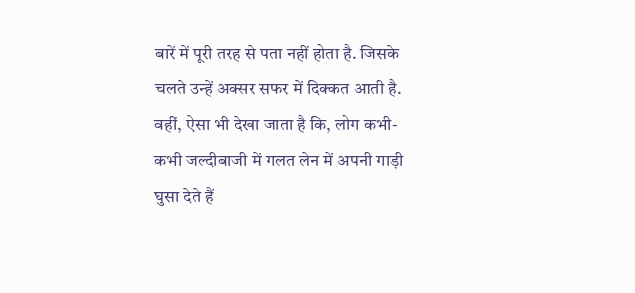बारें में पूरी तरह से पता नहीं होता है. जिसके चलते उन्हें अक्सर सफर में दिक्कत आती है. वहीं, ऐसा भी देखा जाता है कि, लोग कभी-कभी जल्दीबाजी में गलत लेन में अपनी गाड़ी घुसा देते हैं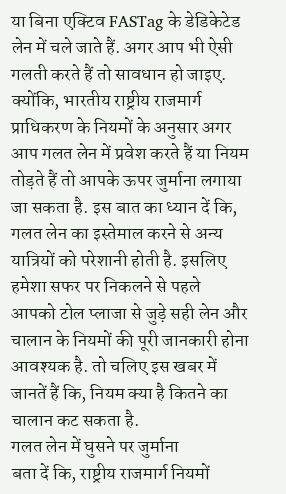या बिना एक्टिव FASTag के डेडिकेटेड लेन में चले जाते हैं. अगर आप भी ऐसी गलती करते हैं तो सावधान हो जाइए.
क्योंकि, भारतीय राष्ट्रीय राजमार्ग प्राधिकरण के नियमों के अनुसार अगर आप गलत लेन में प्रवेश करते हैं या नियम तोड़ते हैं तो आपके ऊपर जुर्माना लगाया जा सकता है. इस बात का ध्यान दें कि, गलत लेन का इस्तेमाल करने से अन्य यात्रियों को परेशानी होती है. इसलिए हमेशा सफर पर निकलने से पहले आपको टोल प्लाजा से जुड़े सही लेन और चालान के नियमों की पूरी जानकारी होना आवश्यक है. तो चलिए इस खबर में जानतें हैं कि, नियम क्या है कितने का चालान कट सकता है.
गलत लेन में घुसने पर जुर्माना
बता दें कि, राष्ट्रीय राजमार्ग नियमों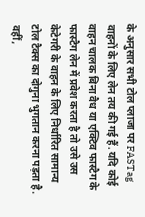के अनुसार सभी टोल प्लाजा पर FASTag वाहनों के लिए लेन तय की गई हैं. यदि कोई वाहन चालक बिना वैध या एक्टिव फास्टैग के फास्टैग लेन में प्रवेश करता है तो उसे उस केटेगरी के वाहन के लिए निर्धारित सामान्य टोल टैक्स का दोगुना भुगतान करना पड़ता है.
वहीं,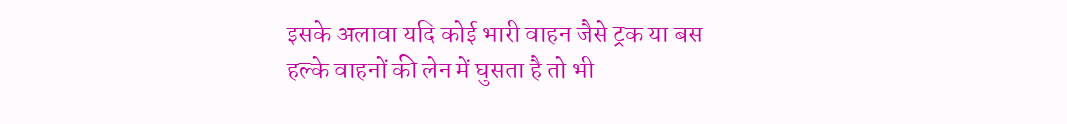इसके अलावा यदि कोई भारी वाहन जैसे ट्रक या बस हल्के वाहनों की लेन में घुसता है तो भी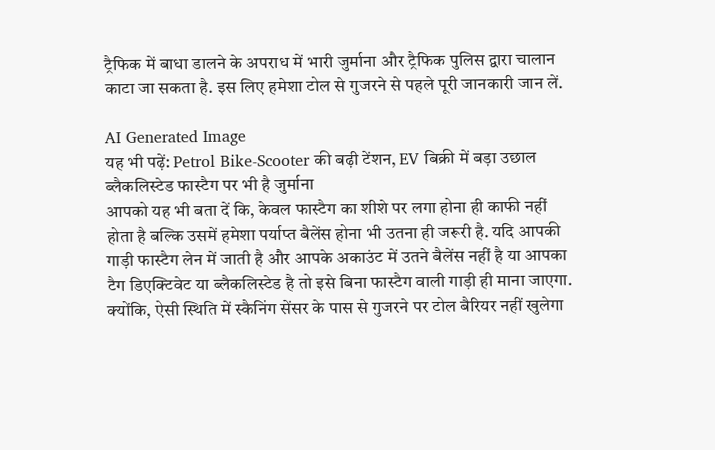ट्रैफिक में बाधा डालने के अपराध में भारी जुर्माना और ट्रैफिक पुलिस द्वारा चालान काटा जा सकता है. इस लिए हमेशा टोल से गुजरने से पहले पूरी जानकारी जान लें.

AI Generated Image
यह भी पढ़ें: Petrol Bike-Scooter की बढ़ी टेंशन, EV बिक्री में बड़ा उछाल
ब्लैकलिस्टेड फास्टैग पर भी है जुर्माना
आपको यह भी बता दें कि, केवल फास्टैग का शीशे पर लगा होना ही काफी नहीं होता है बल्कि उसमें हमेशा पर्याप्त बैलेंस होना भी उतना ही जरूरी है. यदि आपकी गाड़ी फास्टैग लेन में जाती है और आपके अकाउंट में उतने बैलेंस नहीं है या आपका टैग डिएक्टिवेट या ब्लैकलिस्टेड है तो इसे बिना फास्टैग वाली गाड़ी ही माना जाएगा.
क्योंकि, ऐसी स्थिति में स्कैनिंग सेंसर के पास से गुजरने पर टोल बैरियर नहीं खुलेगा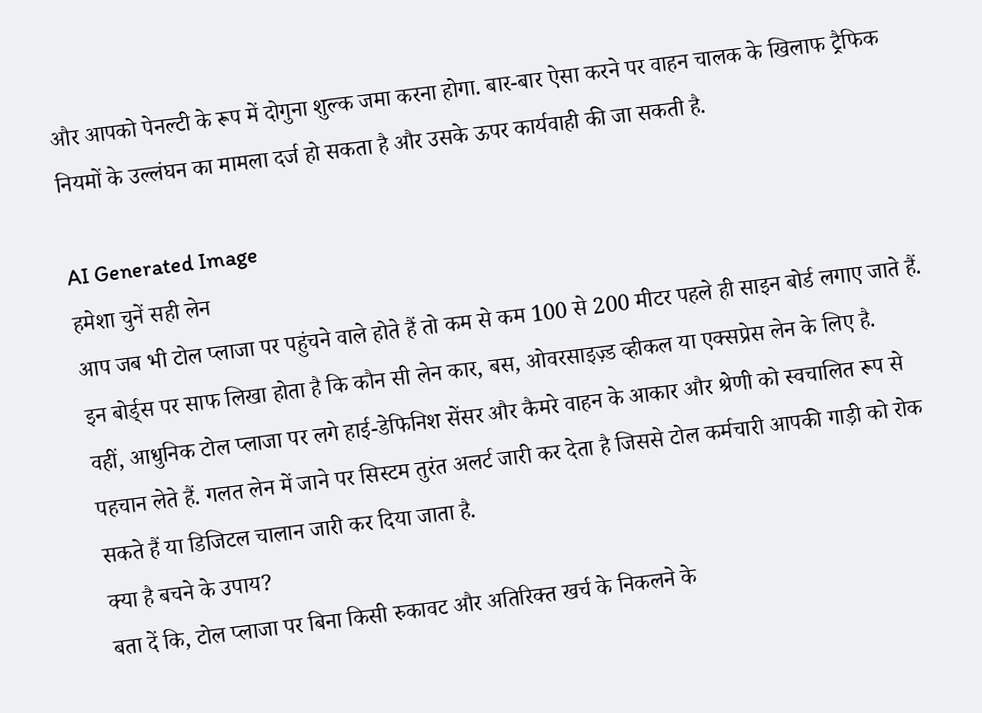और आपको पेनल्टी के रूप में दोगुना शुल्क जमा करना होगा. बार-बार ऐसा करने पर वाहन चालक के खिलाफ ट्रैफिक नियमों के उल्लंघन का मामला दर्ज हो सकता है और उसके ऊपर कार्यवाही की जा सकती है.

AI Generated Image
हमेशा चुनें सही लेन
आप जब भी टोल प्लाजा पर पहुंचने वाले होते हैं तो कम से कम 100 से 200 मीटर पहले ही साइन बोर्ड लगाए जाते हैं. इन बोर्ड्स पर साफ लिखा होता है कि कौन सी लेन कार, बस, ओवरसाइज़्ड व्हीकल या एक्सप्रेस लेन के लिए है.
वहीं, आधुनिक टोल प्लाजा पर लगे हाई-डेफिनिश सेंसर और कैमरे वाहन के आकार और श्रेणी को स्वचालित रूप से पहचान लेते हैं. गलत लेन में जाने पर सिस्टम तुरंत अलर्ट जारी कर देता है जिससे टोल कर्मचारी आपकी गाड़ी को रोक सकते हैं या डिजिटल चालान जारी कर दिया जाता है.
क्या है बचने के उपाय?
बता दें कि, टोल प्लाजा पर बिना किसी रुकावट और अतिरिक्त खर्च के निकलने के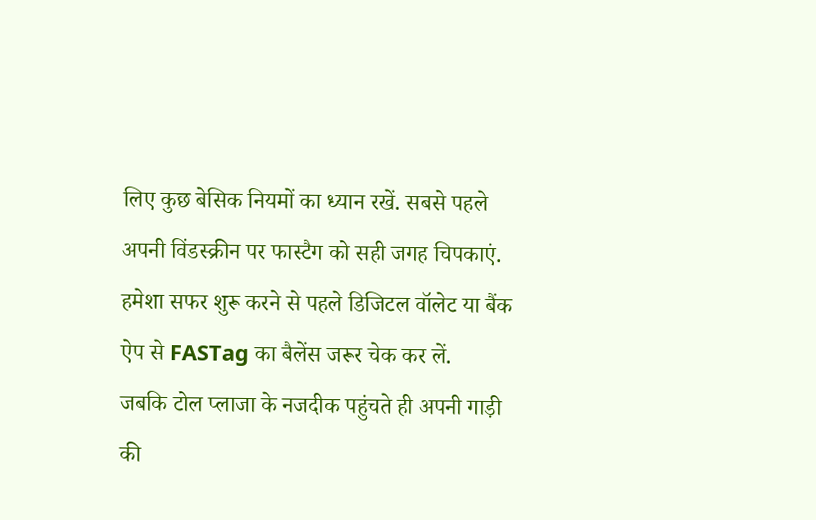लिए कुछ बेसिक नियमों का ध्यान रखें. सबसे पहले अपनी विंडस्क्रीन पर फास्टैग को सही जगह चिपकाएं. हमेशा सफर शुरू करने से पहले डिजिटल वॉलेट या बैंक ऐप से FASTag का बैलेंस जरूर चेक कर लें.
जबकि टोल प्लाजा के नजदीक पहुंचते ही अपनी गाड़ी की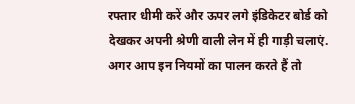रफ्तार धीमी करें और ऊपर लगे इंडिकेटर बोर्ड को देखकर अपनी श्रेणी वाली लेन में ही गाड़ी चलाएं. अगर आप इन नियमों का पालन करते हैं तो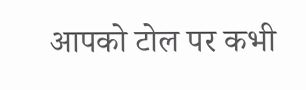आपको टोल पर कभी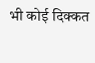भी कोई दिक्कत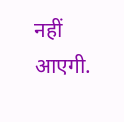नहीं आएगी.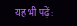यह भी पढ़ें: